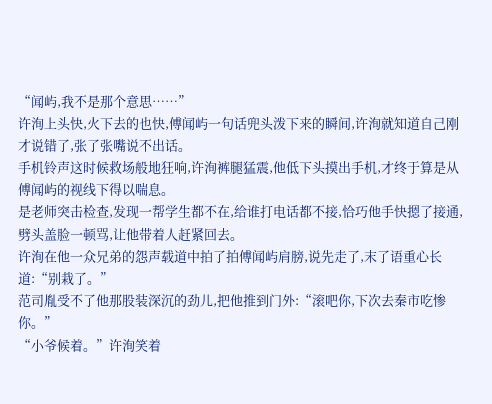“闻屿,我不是那个意思……”
许洵上头快,火下去的也快,傅闻屿一句话兜头泼下来的瞬间,许洵就知道自己刚才说错了,张了张嘴说不出话。
手机铃声这时候救场般地狂响,许洵裤腿猛震,他低下头摸出手机,才终于算是从傅闻屿的视线下得以喘息。
是老师突击检查,发现一帮学生都不在,给谁打电话都不接,恰巧他手快摁了接通,劈头盖脸一顿骂,让他带着人赶紧回去。
许洵在他一众兄弟的怨声载道中拍了拍傅闻屿肩膀,说先走了,末了语重心长道:“别栽了。”
范司胤受不了他那股装深沉的劲儿,把他推到门外:“滚吧你,下次去秦市吃惨你。”
“小爷候着。”许洵笑着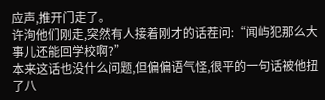应声,推开门走了。
许洵他们刚走,突然有人接着刚才的话茬问:“闻屿犯那么大事儿还能回学校啊?”
本来这话也没什么问题,但偏偏语气怪,很平的一句话被他扭了八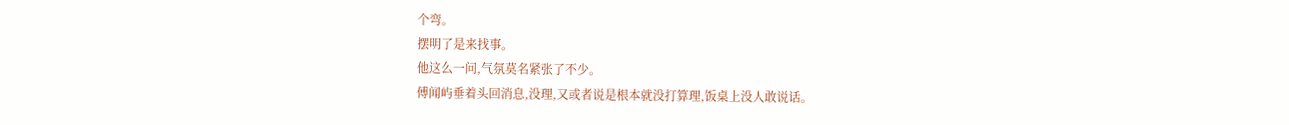个弯。
摆明了是来找事。
他这么一问,气氛莫名紧张了不少。
傅闻屿垂着头回消息,没理,又或者说是根本就没打算理,饭桌上没人敢说话。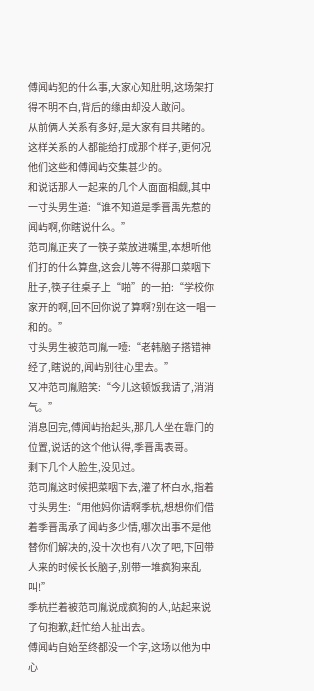傅闻屿犯的什么事,大家心知肚明,这场架打得不明不白,背后的缘由却没人敢问。
从前俩人关系有多好,是大家有目共睹的。这样关系的人都能给打成那个样子,更何况他们这些和傅闻屿交集甚少的。
和说话那人一起来的几个人面面相觑,其中一寸头男生道:“谁不知道是季晋禹先惹的闻屿啊,你瞎说什么。”
范司胤正夹了一筷子菜放进嘴里,本想听他们打的什么算盘,这会儿等不得那口菜咽下肚子,筷子往桌子上“啪”的一拍:“学校你家开的啊,回不回你说了算啊?别在这一唱一和的。”
寸头男生被范司胤一噎:“老韩脑子搭错神经了,瞎说的,闻屿别往心里去。”
又冲范司胤赔笑:“今儿这顿饭我请了,消消气。”
消息回完,傅闻屿抬起头,那几人坐在靠门的位置,说话的这个他认得,季晋禹表哥。
剩下几个人脸生,没见过。
范司胤这时候把菜咽下去,灌了杯白水,指着寸头男生:“用他妈你请啊季杭,想想你们借着季晋禹承了闻屿多少情,哪次出事不是他替你们解决的,没十次也有八次了吧,下回带人来的时候长长脑子,别带一堆疯狗来乱叫!”
季杭拦着被范司胤说成疯狗的人,站起来说了句抱歉,赶忙给人扯出去。
傅闻屿自始至终都没一个字,这场以他为中心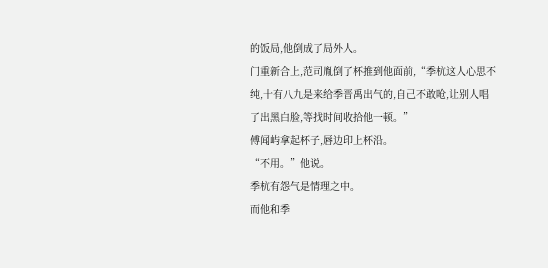的饭局,他倒成了局外人。
门重新合上,范司胤倒了杯推到他面前,“季杭这人心思不纯,十有八九是来给季晋禹出气的,自己不敢呛,让别人唱了出黑白脸,等找时间收拾他一顿。”
傅闻屿拿起杯子,唇边印上杯沿。
“不用。”他说。
季杭有怨气是情理之中。
而他和季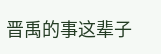晋禹的事这辈子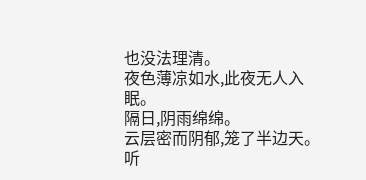也没法理清。
夜色薄凉如水,此夜无人入眠。
隔日,阴雨绵绵。
云层密而阴郁,笼了半边天。
听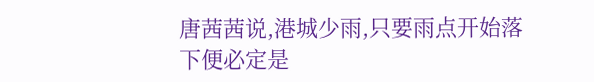唐茜茜说,港城少雨,只要雨点开始落下便必定是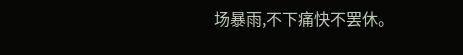场暴雨,不下痛快不罢休。